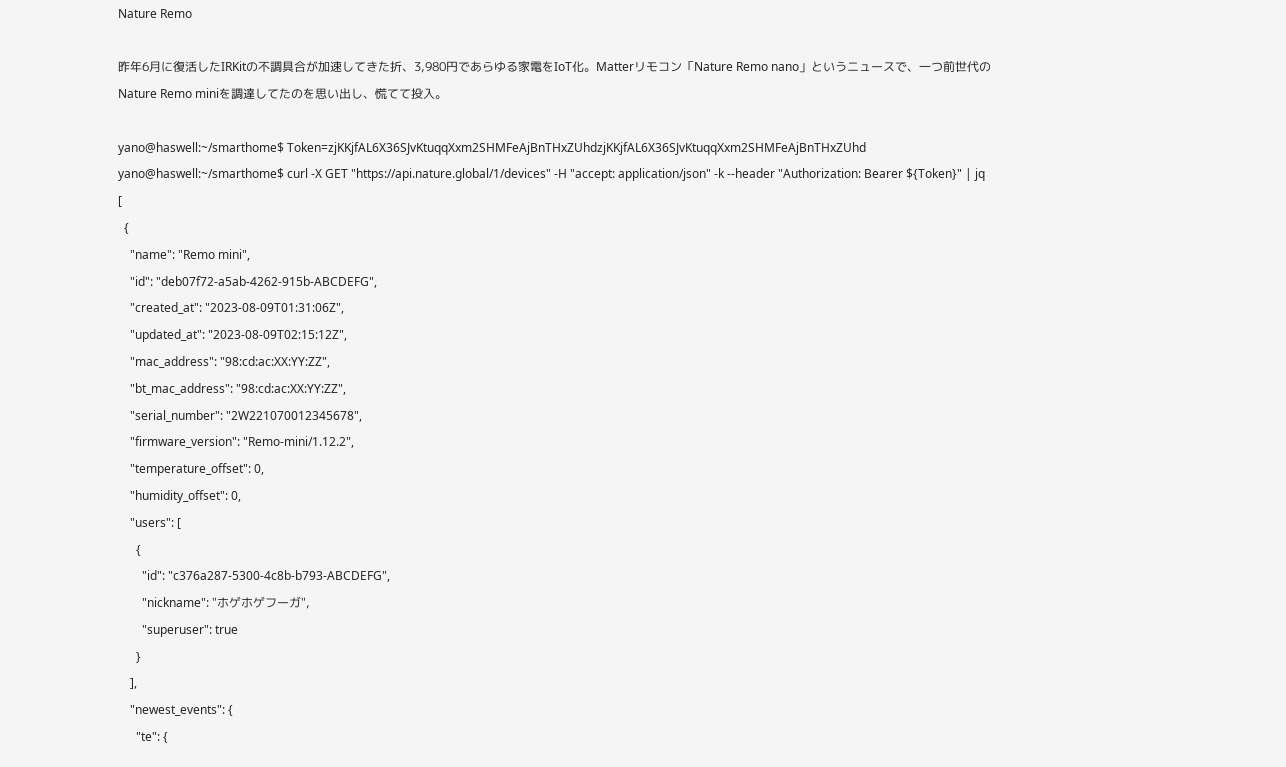Nature Remo

昨年6月に復活したIRKitの不調具合が加速してきた折、3,980円であらゆる家電をIoT化。Matterリモコン「Nature Remo nano」というニュースで、一つ前世代のNature Remo miniを調達してたのを思い出し、慌てて投入。

yano@haswell:~/smarthome$ Token=zjKKjfAL6X36SJvKtuqqXxm2SHMFeAjBnTHxZUhdzjKKjfAL6X36SJvKtuqqXxm2SHMFeAjBnTHxZUhd
yano@haswell:~/smarthome$ curl -X GET "https://api.nature.global/1/devices" -H "accept: application/json" -k --header "Authorization: Bearer ${Token}" | jq
[
  {
    "name": "Remo mini",
    "id": "deb07f72-a5ab-4262-915b-ABCDEFG",
    "created_at": "2023-08-09T01:31:06Z",
    "updated_at": "2023-08-09T02:15:12Z",
    "mac_address": "98:cd:ac:XX:YY:ZZ",
    "bt_mac_address": "98:cd:ac:XX:YY:ZZ",
    "serial_number": "2W221070012345678",
    "firmware_version": "Remo-mini/1.12.2",
    "temperature_offset": 0,
    "humidity_offset": 0,
    "users": [
      {
        "id": "c376a287-5300-4c8b-b793-ABCDEFG",
        "nickname": "ホゲホゲフーガ",
        "superuser": true
      }
    ],
    "newest_events": {
      "te": {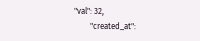"val": 32,
        "created_at":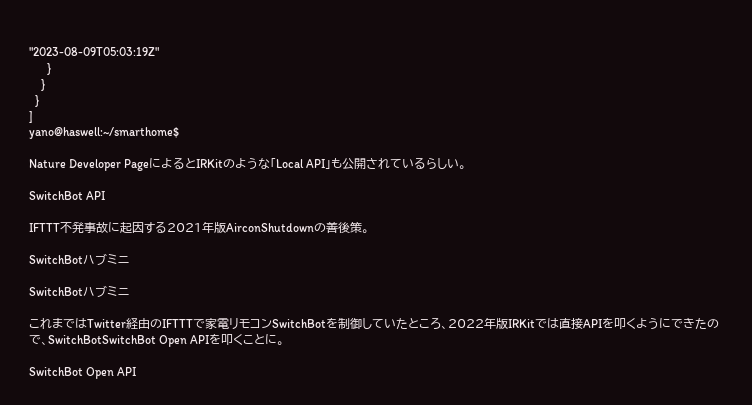"2023-08-09T05:03:19Z"
      }
    }
  }
]
yano@haswell:~/smarthome$

Nature Developer PageによるとIRKitのような「Local API」も公開されているらしい。

SwitchBot API

IFTTT不発事故に起因する2021年版AirconShutdownの善後策。

SwitchBotハブミニ

SwitchBotハブミニ

これまではTwitter経由のIFTTTで家電リモコンSwitchBotを制御していたところ、2022年版IRKitでは直接APIを叩くようにできたので、SwitchBotSwitchBot Open APIを叩くことに。

SwitchBot Open API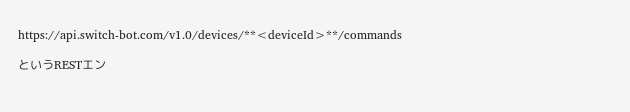https://api.switch-bot.com/v1.0/devices/**<deviceId>**/commands

というRESTエン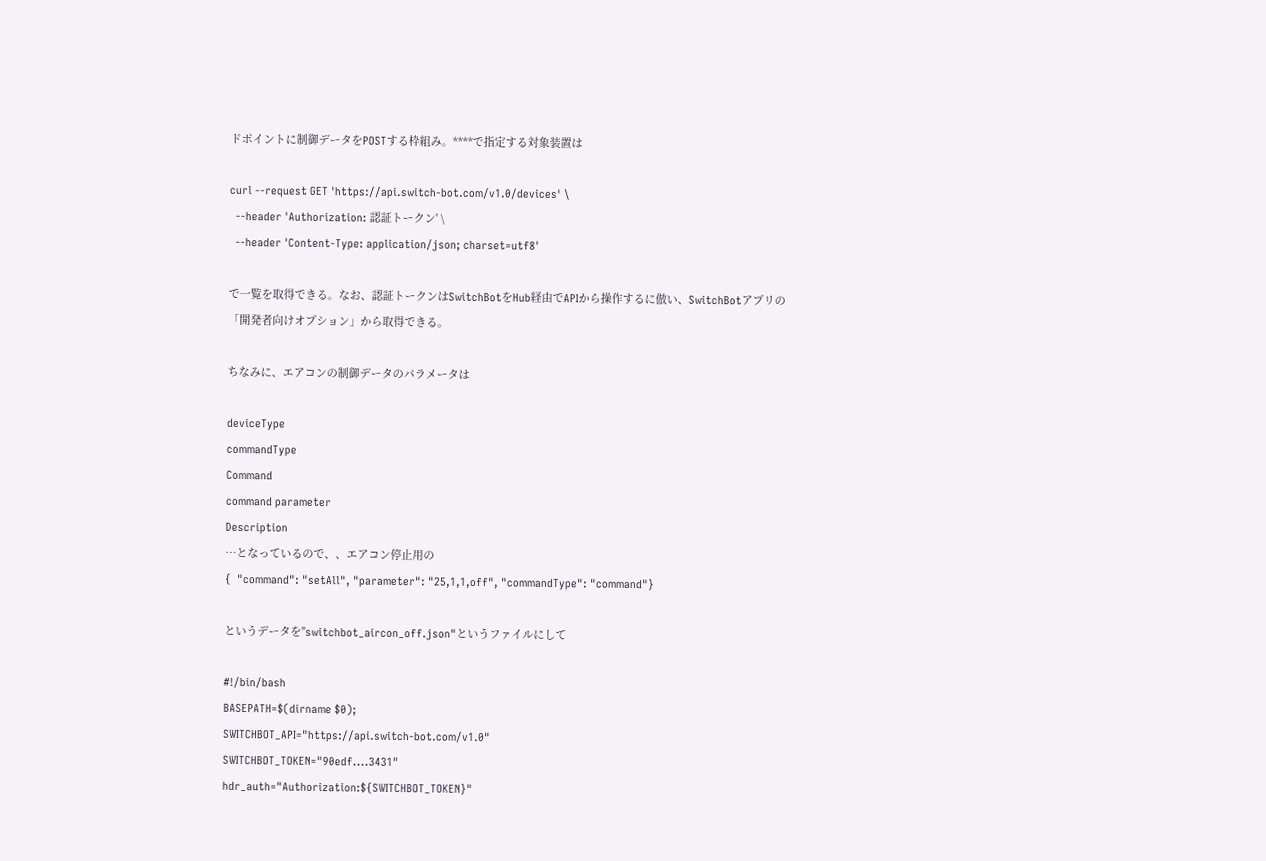ドポイントに制御データをPOSTする枠組み。****で指定する対象装置は

curl --request GET 'https://api.switch-bot.com/v1.0/devices' \
  --header 'Authorization: 認証トークン' \
  --header 'Content-Type: application/json; charset=utf8'

で一覧を取得できる。なお、認証トークンはSwitchBotをHub経由でAPIから操作するに倣い、SwitchBotアプリの「開発者向けオプション」から取得できる。

ちなみに、エアコンの制御データのパラメータは

deviceType
commandType
Command
command parameter
Description
…となっているので、、エアコン停止用の
{  "command": "setAll", "parameter": "25,1,1,off", "commandType": "command"}

というデータを"switchbot_aircon_off.json"というファイルにして

#!/bin/bash
BASEPATH=$(dirname $0);
SWITCHBOT_API="https://api.switch-bot.com/v1.0"
SWITCHBOT_TOKEN="90edf....3431"
hdr_auth="Authorization:${SWITCHBOT_TOKEN}"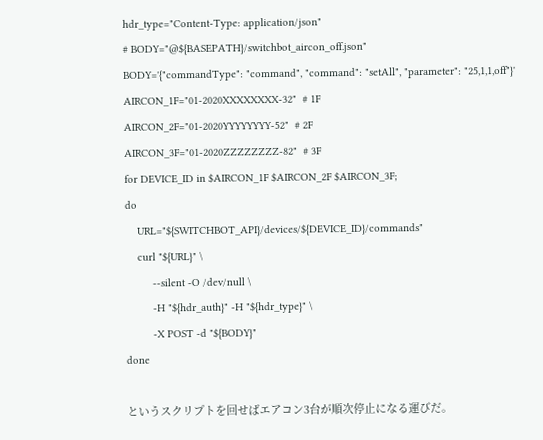hdr_type="Content-Type: application/json"
# BODY="@${BASEPATH}/switchbot_aircon_off.json"
BODY='{"commandType": "command", "command": "setAll", "parameter": "25,1,1,off"}'
AIRCON_1F="01-2020XXXXXXXX-32"  # 1F
AIRCON_2F="01-2020YYYYYYYY-52"  # 2F
AIRCON_3F="01-2020ZZZZZZZZ-82"  # 3F
for DEVICE_ID in $AIRCON_1F $AIRCON_2F $AIRCON_3F;
do
    URL="${SWITCHBOT_API}/devices/${DEVICE_ID}/commands"
    curl "${URL}" \
         --silent -O /dev/null \
         -H "${hdr_auth}" -H "${hdr_type}" \
         -X POST -d "${BODY}"
done

というスクリプトを回せばエアコン3台が順次停止になる運びだ。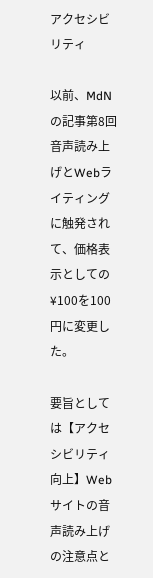アクセシビリティ

以前、MdNの記事第8回 音声読み上げとWebライティングに触発されて、価格表示としての¥100を100円に変更した。

要旨としては【アクセシビリティ向上】Webサイトの音声読み上げの注意点と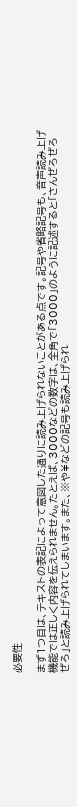必要性

まず1つ目は、テキストの表記によって意図した通りに読み上げられないことがある点です。記号や省略記号も、音声読み上げ機能では正しく内容を伝えられません。たとえば、3000などの数字は、全角で「3000」のように記述すると「さんぜろぜろぜろ」と読み上げられてしまいます。また、※や¥などの記号も読み上げられ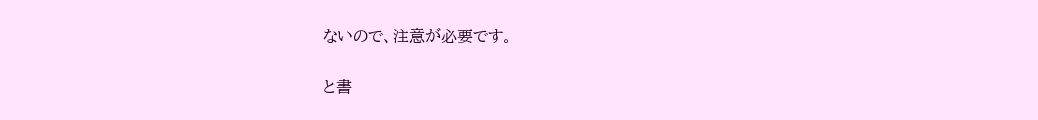ないので、注意が必要です。

と書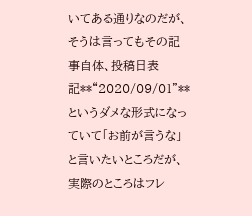いてある通りなのだが、そうは言ってもその記事自体、投稿日表記**“2020/09/01”**というダメな形式になっていて「お前が言うな」と言いたいところだが、実際のところはフレ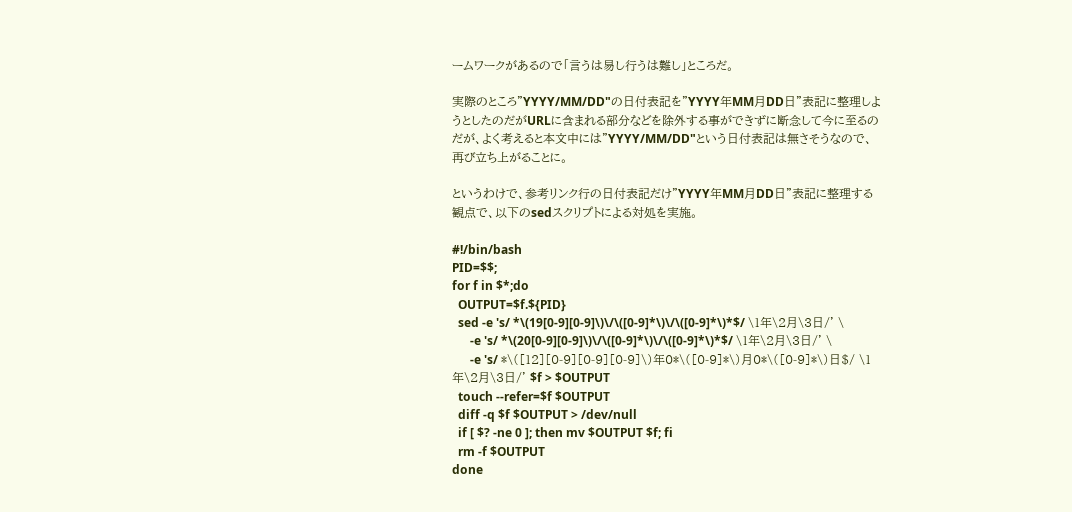ームワークがあるので「言うは易し行うは難し」ところだ。

実際のところ"YYYY/MM/DD"の日付表記を"YYYY年MM月DD日"表記に整理しようとしたのだがURLに含まれる部分などを除外する事ができずに断念して今に至るのだが、よく考えると本文中には"YYYY/MM/DD"という日付表記は無さそうなので、再び立ち上がることに。

というわけで、参考リンク行の日付表記だけ"YYYY年MM月DD日"表記に整理する観点で、以下のsedスクリプトによる対処を実施。

#!/bin/bash
PID=$$;
for f in $*;do
  OUTPUT=$f.${PID}
  sed -e 's/ *\(19[0-9][0-9]\)\/\([0-9]*\)\/\([0-9]*\)*$/ \1年\2月\3日/' \
      -e 's/ *\(20[0-9][0-9]\)\/\([0-9]*\)\/\([0-9]*\)*$/ \1年\2月\3日/' \
      -e 's/ *\([12][0-9][0-9][0-9]\)年0*\([0-9]*\)月0*\([0-9]*\)日$/ \1年\2月\3日/' $f > $OUTPUT
  touch --refer=$f $OUTPUT
  diff -q $f $OUTPUT > /dev/null
  if [ $? -ne 0 ]; then mv $OUTPUT $f; fi
  rm -f $OUTPUT
done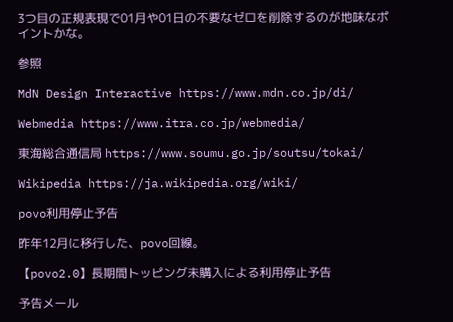3つ目の正規表現で01月や01日の不要なゼロを削除するのが地味なポイントかな。

参照

MdN Design Interactive https://www.mdn.co.jp/di/

Webmedia https://www.itra.co.jp/webmedia/

東海総合通信局 https://www.soumu.go.jp/soutsu/tokai/

Wikipedia https://ja.wikipedia.org/wiki/

povo利用停止予告

昨年12月に移行した、povo回線。

【povo2.0】長期間トッピング未購入による利用停止予告

予告メール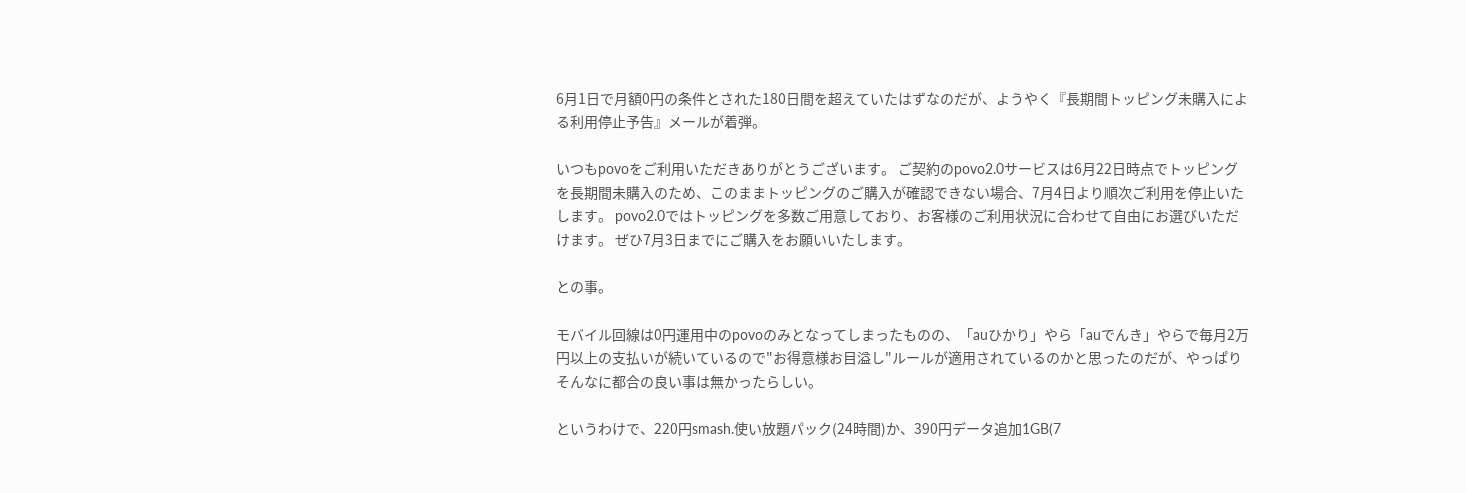6月1日で月額0円の条件とされた180日間を超えていたはずなのだが、ようやく『長期間トッピング未購入による利用停止予告』メールが着弾。

いつもpovoをご利用いただきありがとうございます。 ご契約のpovo2.0サービスは6月22日時点でトッピングを長期間未購入のため、このままトッピングのご購入が確認できない場合、7月4日より順次ご利用を停止いたします。 povo2.0ではトッピングを多数ご用意しており、お客様のご利用状況に合わせて自由にお選びいただけます。 ぜひ7月3日までにご購入をお願いいたします。

との事。

モバイル回線は0円運用中のpovoのみとなってしまったものの、「auひかり」やら「auでんき」やらで毎月2万円以上の支払いが続いているので"お得意様お目溢し"ルールが適用されているのかと思ったのだが、やっぱりそんなに都合の良い事は無かったらしい。

というわけで、220円smash.使い放題パック(24時間)か、390円データ追加1GB(7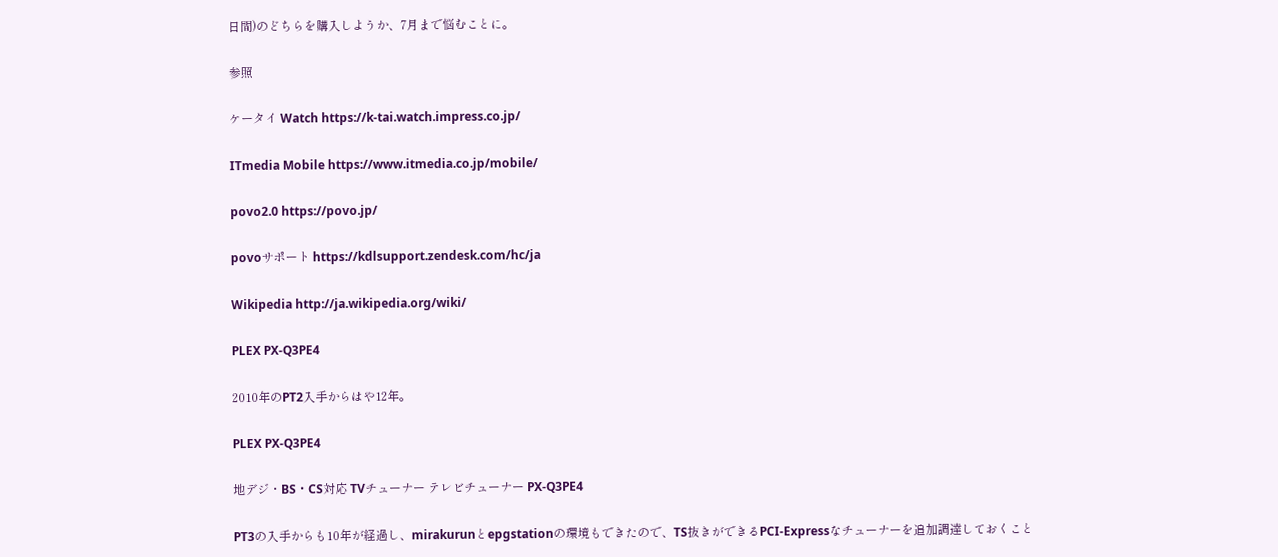日間)のどちらを購入しようか、7月まで悩むことに。

参照

ケータイ Watch https://k-tai.watch.impress.co.jp/

ITmedia Mobile https://www.itmedia.co.jp/mobile/

povo2.0 https://povo.jp/

povoサポート https://kdlsupport.zendesk.com/hc/ja

Wikipedia http://ja.wikipedia.org/wiki/

PLEX PX-Q3PE4

2010年のPT2入手からはや12年。

PLEX PX-Q3PE4

地デジ・BS・CS対応 TVチューナー テレビチューナー PX-Q3PE4

PT3の入手からも10年が経過し、mirakurunとepgstationの環境もできたので、TS抜きができるPCI-Expressなチューナーを追加調達しておくこと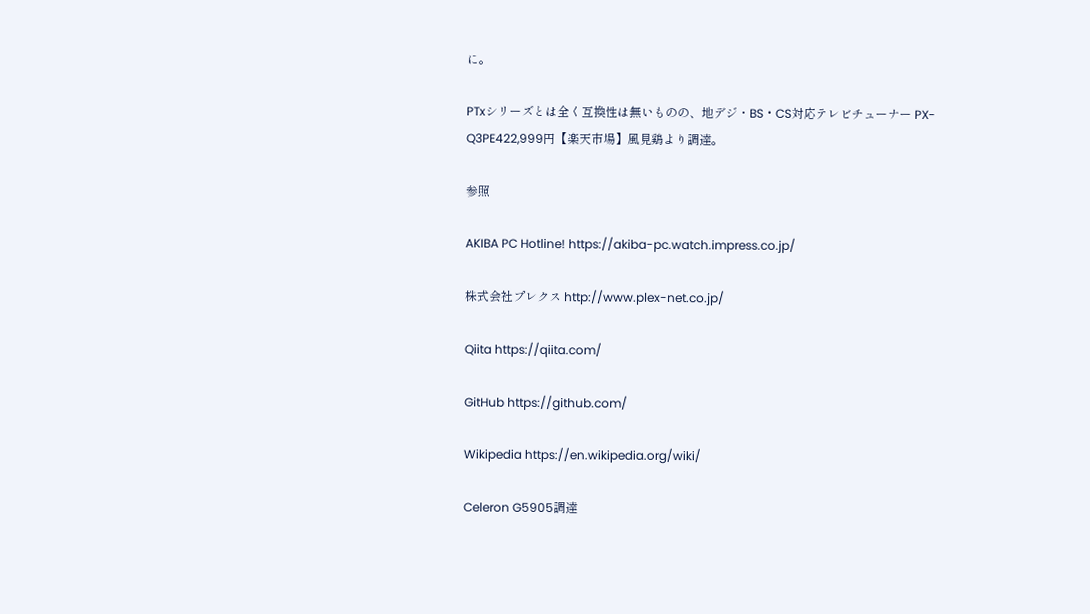に。

PTxシリーズとは全く互換性は無いものの、地デジ・BS・CS対応テレビチューナー PX-Q3PE422,999円【楽天市場】風見鶏より調達。

参照

AKIBA PC Hotline! https://akiba-pc.watch.impress.co.jp/

株式会社プレクス http://www.plex-net.co.jp/

Qiita https://qiita.com/

GitHub https://github.com/

Wikipedia https://en.wikipedia.org/wiki/

Celeron G5905調達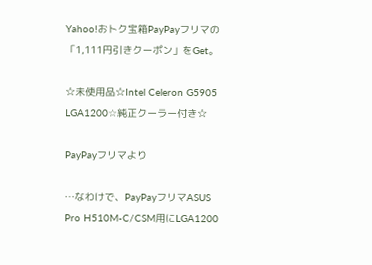Yahoo!おトク宝箱PayPayフリマの「1,111円引きクーポン」をGet。

☆未使用品☆Intel Celeron G5905 LGA1200☆純正クーラー付き☆

PayPayフリマより

…なわけで、PayPayフリマASUS Pro H510M-C/CSM用にLGA1200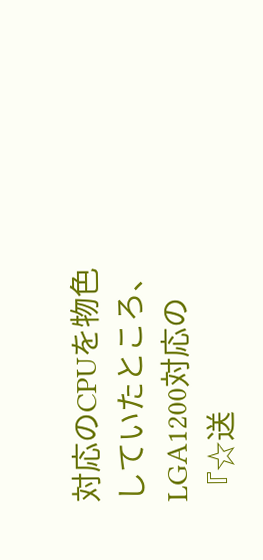対応のCPUを物色していたところ、LGA1200対応の『☆送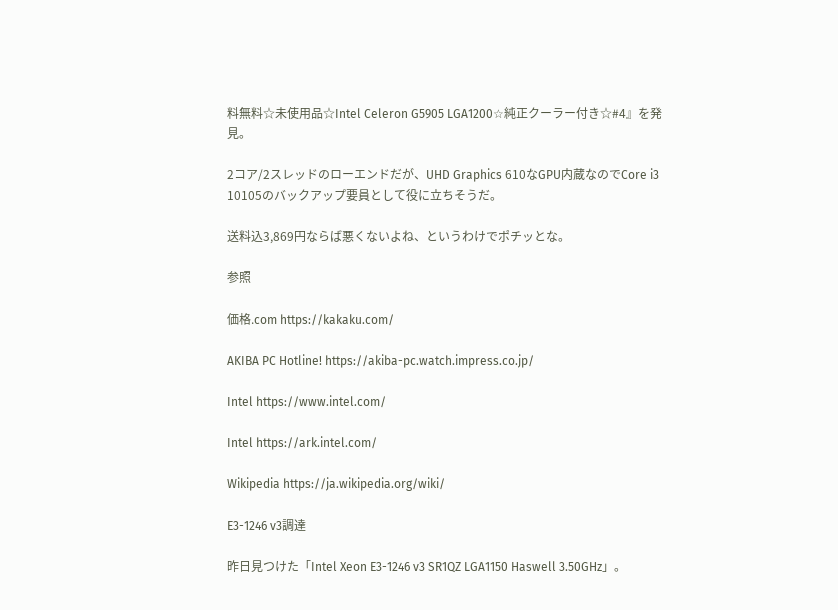料無料☆未使用品☆Intel Celeron G5905 LGA1200☆純正クーラー付き☆#4』を発見。

2コア/2スレッドのローエンドだが、UHD Graphics 610なGPU内蔵なのでCore i3 10105のバックアップ要員として役に立ちそうだ。

送料込3,869円ならば悪くないよね、というわけでポチッとな。

参照

価格.com https://kakaku.com/

AKIBA PC Hotline! https://akiba-pc.watch.impress.co.jp/

Intel https://www.intel.com/

Intel https://ark.intel.com/

Wikipedia https://ja.wikipedia.org/wiki/

E3-1246 v3調達

昨日見つけた「Intel Xeon E3-1246 v3 SR1QZ LGA1150 Haswell 3.50GHz」。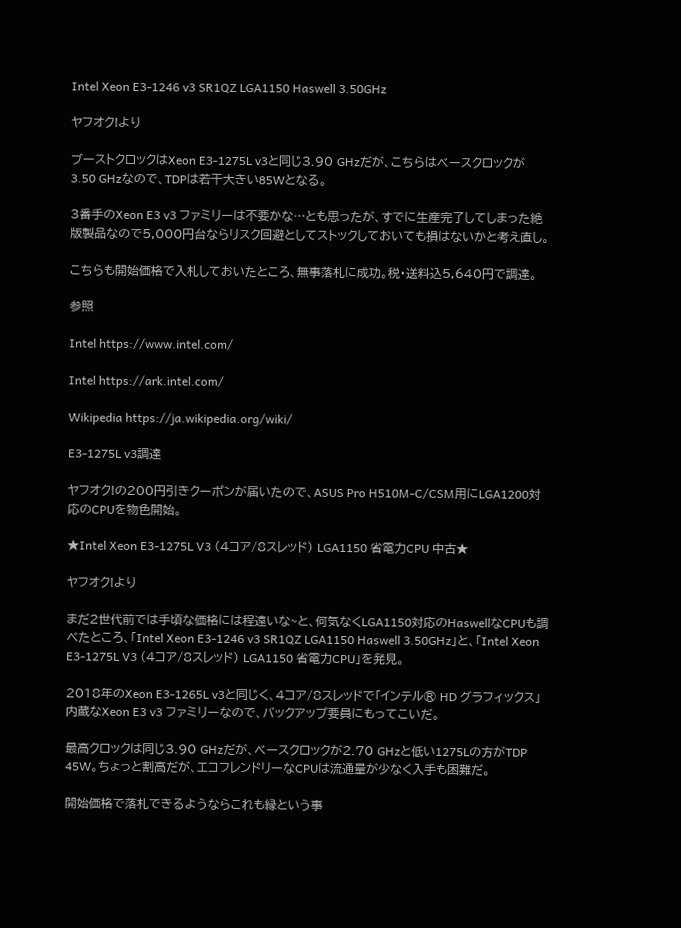Intel Xeon E3-1246 v3 SR1QZ LGA1150 Haswell 3.50GHz

ヤフオク!より

ブーストクロックはXeon E3-1275L v3と同じ3.90 GHzだが、こちらはベースクロックが3.50 GHzなので、TDPは若干大きい85Wとなる。

3番手のXeon E3 v3 ファミリーは不要かな…とも思ったが、すでに生産完了してしまった絶版製品なので5,000円台ならリスク回避としてストックしておいても損はないかと考え直し。

こちらも開始価格で入札しておいたところ、無事落札に成功。税・送料込5,640円で調達。

参照

Intel https://www.intel.com/

Intel https://ark.intel.com/

Wikipedia https://ja.wikipedia.org/wiki/

E3-1275L v3調達

ヤフオク!の200円引きクーポンが届いたので、ASUS Pro H510M-C/CSM用にLGA1200対応のCPUを物色開始。

★Intel Xeon E3-1275L V3 (4コア/8スレッド) LGA1150 省電力CPU 中古★

ヤフオク!より

まだ2世代前では手頃な価格には程遠いな~と、何気なくLGA1150対応のHaswellなCPUも調べたところ、「Intel Xeon E3-1246 v3 SR1QZ LGA1150 Haswell 3.50GHz」と、「Intel Xeon E3-1275L V3 (4コア/8スレッド) LGA1150 省電力CPU」を発見。

2018年のXeon E3-1265L v3と同じく、4コア/8スレッドで「インテル® HD グラフィックス」内蔵なXeon E3 v3 ファミリーなので、バックアップ要員にもってこいだ。

最高クロックは同じ3.90 GHzだが、ベースクロックが2.70 GHzと低い1275Lの方がTDP 45W。ちょっと割高だが、エコフレンドリーなCPUは流通量が少なく入手も困難だ。

開始価格で落札できるようならこれも縁という事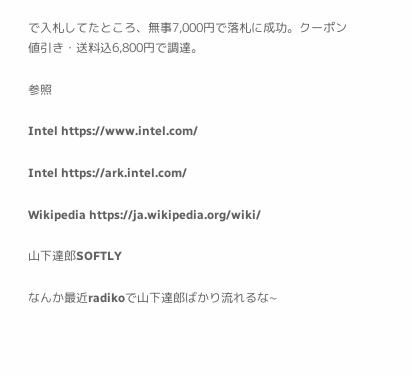で入札してたところ、無事7,000円で落札に成功。クーポン値引き・送料込6,800円で調達。

参照

Intel https://www.intel.com/

Intel https://ark.intel.com/

Wikipedia https://ja.wikipedia.org/wiki/

山下達郎SOFTLY

なんか最近radikoで山下達郎ばかり流れるな~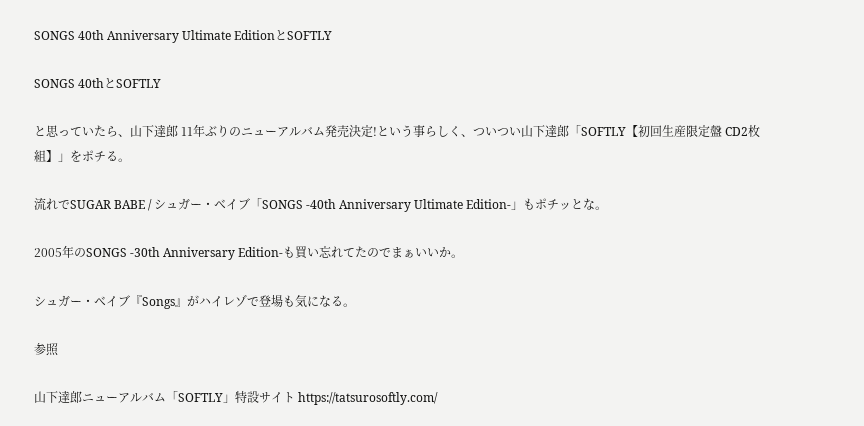SONGS 40th Anniversary Ultimate EditionとSOFTLY

SONGS 40thとSOFTLY

と思っていたら、山下達郎 11年ぶりのニューアルバム発売決定!という事らしく、ついつい山下達郎「SOFTLY【初回生産限定盤 CD2枚組】」をポチる。

流れでSUGAR BABE / シュガー・ベイブ「SONGS -40th Anniversary Ultimate Edition-」もポチッとな。

2005年のSONGS -30th Anniversary Edition-も買い忘れてたのでまぁいいか。

シュガー・ベイブ『Songs』がハイレゾで登場も気になる。

参照

山下達郎ニューアルバム「SOFTLY」特設サイト https://tatsurosoftly.com/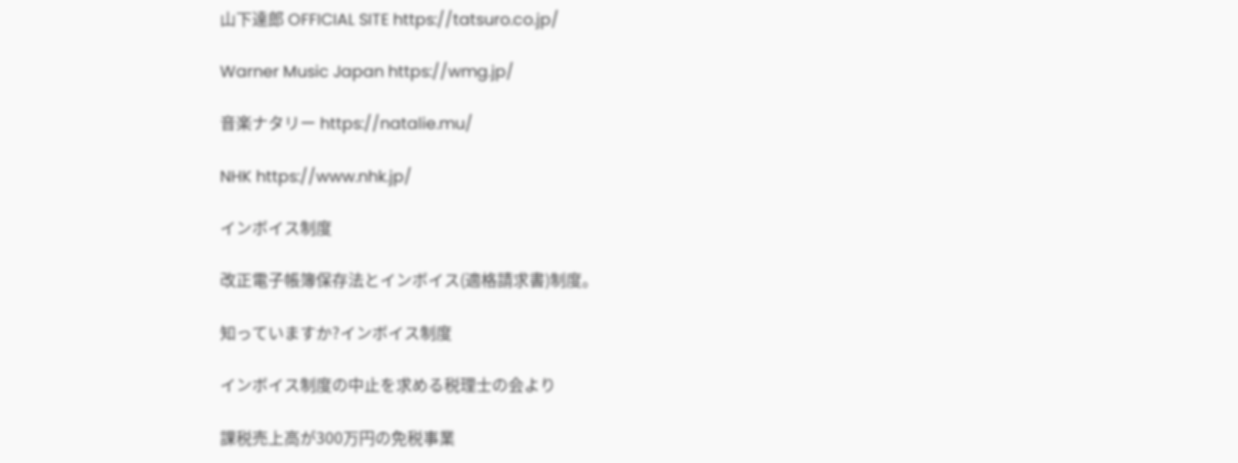山下達郎 OFFICIAL SITE https://tatsuro.co.jp/

Warner Music Japan https://wmg.jp/

音楽ナタリー https://natalie.mu/

NHK https://www.nhk.jp/

インボイス制度

改正電子帳簿保存法とインボイス(適格請求書)制度。

知っていますか?インボイス制度

インボイス制度の中止を求める税理士の会より

課税売上高が300万円の免税事業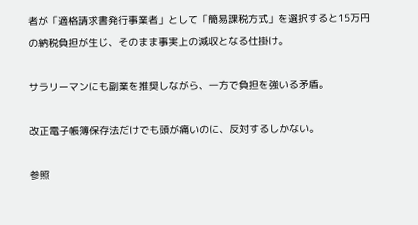者が「適格請求書発行事業者」として「簡易課税方式」を選択すると15万円の納税負担が生じ、そのまま事実上の減収となる仕掛け。

サラリーマンにも副業を推奨しながら、一方で負担を強いる矛盾。

改正電子帳簿保存法だけでも頭が痛いのに、反対するしかない。

参照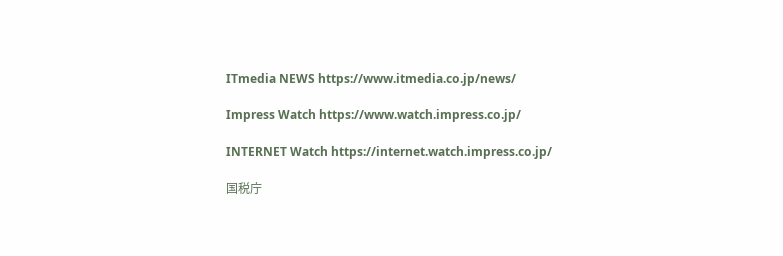ITmedia NEWS https://www.itmedia.co.jp/news/

Impress Watch https://www.watch.impress.co.jp/

INTERNET Watch https://internet.watch.impress.co.jp/

国税庁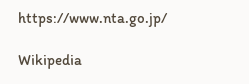https://www.nta.go.jp/

Wikipedia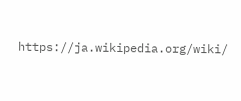https://ja.wikipedia.org/wiki/